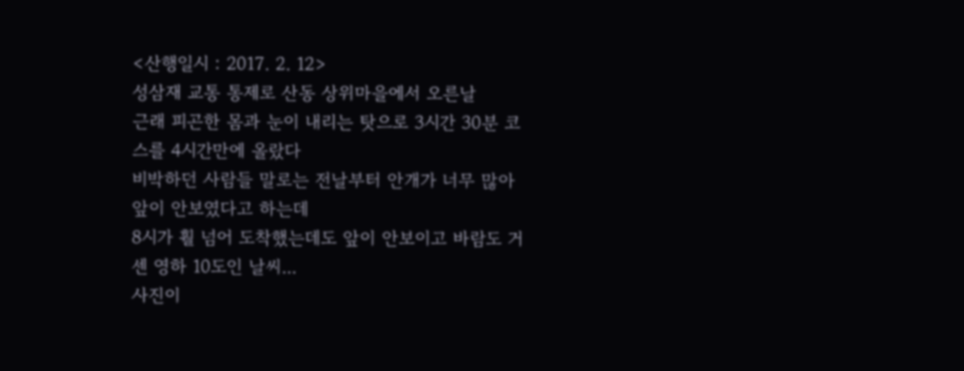<산행일시 : 2017. 2. 12>
성삼재 교통 통제로 산동 상위마을에서 오른날
근래 피곤한 몸과 눈이 내리는 탓으로 3시간 30분 코스를 4시간만에 올랐다
비박하던 사람들 말로는 전날부터 안개가 너무 많아 앞이 안보였다고 하는데
8시가 훨 넘어 도착했는데도 앞이 안보이고 바람도 거센 영하 10도인 날씨...
사진이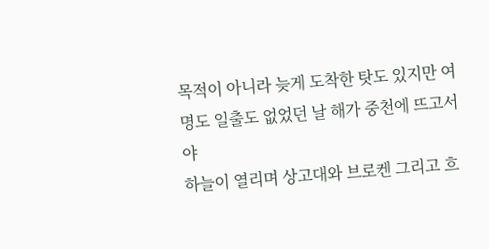목적이 아니라 늦게 도착한 탓도 있지만 여명도 일출도 없었던 날 해가 중천에 뜨고서야
하늘이 열리며 상고대와 브로켄 그리고 흐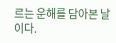르는 운해를 담아본 날이다.